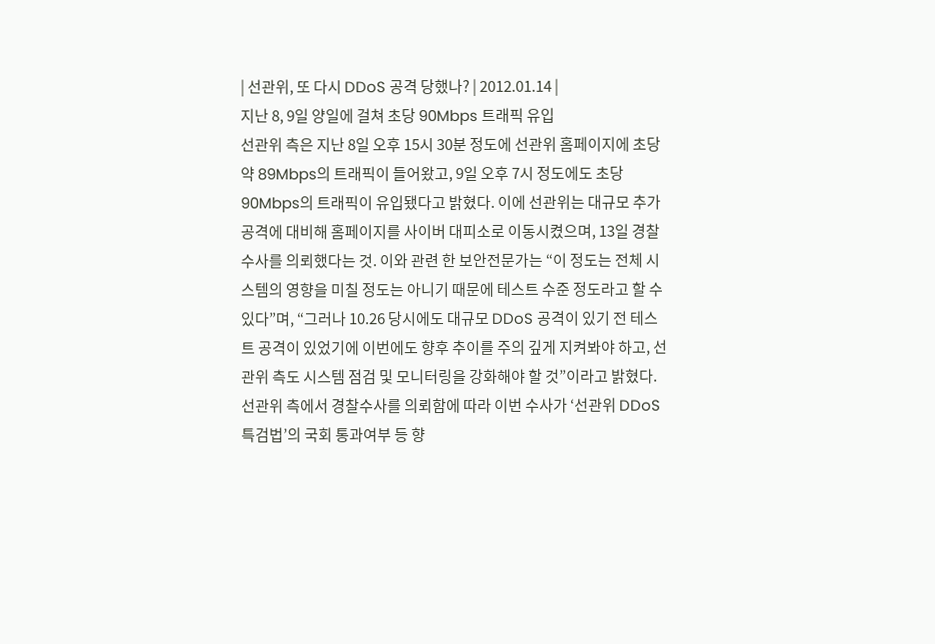| 선관위, 또 다시 DDoS 공격 당했나? | 2012.01.14 |
지난 8, 9일 양일에 걸쳐 초당 90Mbps 트래픽 유입
선관위 측은 지난 8일 오후 15시 30분 정도에 선관위 홈페이지에 초당 약 89Mbps의 트래픽이 들어왔고, 9일 오후 7시 정도에도 초당 90Mbps의 트래픽이 유입됐다고 밝혔다. 이에 선관위는 대규모 추가공격에 대비해 홈페이지를 사이버 대피소로 이동시켰으며, 13일 경찰수사를 의뢰했다는 것. 이와 관련 한 보안전문가는 “이 정도는 전체 시스템의 영향을 미칠 정도는 아니기 때문에 테스트 수준 정도라고 할 수 있다”며, “그러나 10.26 당시에도 대규모 DDoS 공격이 있기 전 테스트 공격이 있었기에 이번에도 향후 추이를 주의 깊게 지켜봐야 하고, 선관위 측도 시스템 점검 및 모니터링을 강화해야 할 것”이라고 밝혔다. 선관위 측에서 경찰수사를 의뢰함에 따라 이번 수사가 ‘선관위 DDoS 특검법’의 국회 통과여부 등 향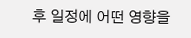후 일정에 어떤 영향을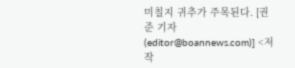미칠지 귀추가 주목된다. [권 준 기자(editor@boannews.com)] <저작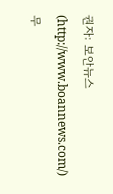권자: 보안뉴스(http://www.boannews.com/) 무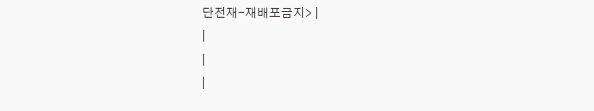단전재-재배포금지> |
|
|
|